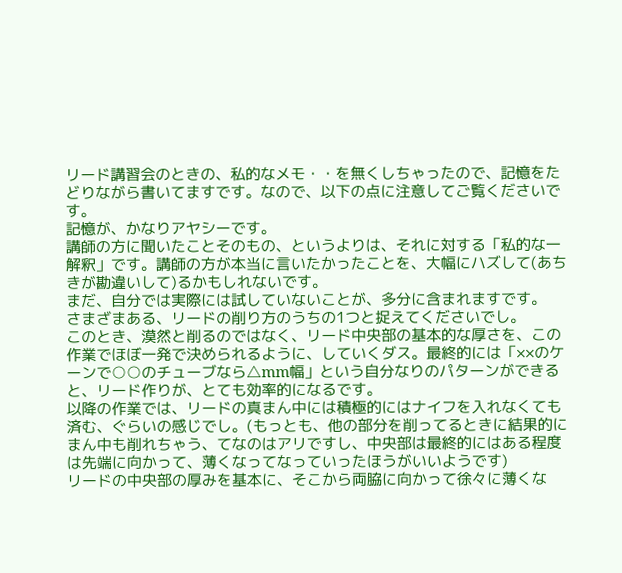リード講習会のときの、私的なメモ・・を無くしちゃったので、記憶をたどりながら書いてますです。なので、以下の点に注意してご覧くださいです。
記憶が、かなりアヤシーです。
講師の方に聞いたことそのもの、というよりは、それに対する「私的な一解釈」です。講師の方が本当に言いたかったことを、大幅にハズして(あちきが勘違いして)るかもしれないです。
まだ、自分では実際には試していないことが、多分に含まれますです。
さまざまある、リードの削り方のうちの1つと捉えてくださいでし。
このとき、漠然と削るのではなく、リード中央部の基本的な厚さを、この作業でほぼ一発で決められるように、していくダス。最終的には「××のケーンで○○のチューブなら△mm幅」という自分なりのパターンができると、リード作りが、とても効率的になるです。
以降の作業では、リードの真まん中には積極的にはナイフを入れなくても済む、ぐらいの感じでし。(もっとも、他の部分を削ってるときに結果的にまん中も削れちゃう、てなのはアリですし、中央部は最終的にはある程度は先端に向かって、薄くなってなっていったほうがいいようです)
リードの中央部の厚みを基本に、そこから両脇に向かって徐々に薄くな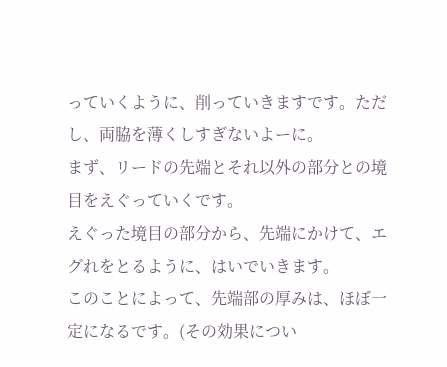っていくように、削っていきますです。ただし、両脇を薄くしすぎないよーに。
まず、リードの先端とそれ以外の部分との境目をえぐっていくです。
えぐった境目の部分から、先端にかけて、エグれをとるように、はいでいきます。
このことによって、先端部の厚みは、ほぼ一定になるです。(その効果につい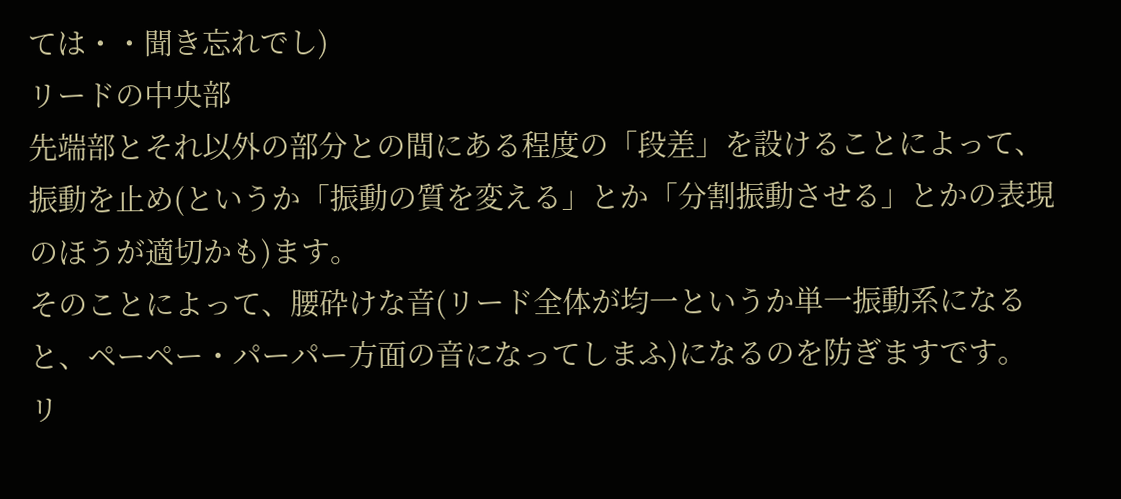ては・・聞き忘れでし)
リードの中央部
先端部とそれ以外の部分との間にある程度の「段差」を設けることによって、振動を止め(というか「振動の質を変える」とか「分割振動させる」とかの表現のほうが適切かも)ます。
そのことによって、腰砕けな音(リード全体が均一というか単一振動系になると、ペーペー・パーパー方面の音になってしまふ)になるのを防ぎますです。
リ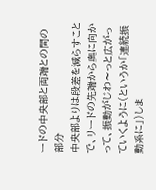ードの中央部と両端との間の部分
中央部よりは段差を減らすことで、リードの先端から奥に向かって、振動がじわ〜っと広がっていくように(というか「連続振動系に」)しま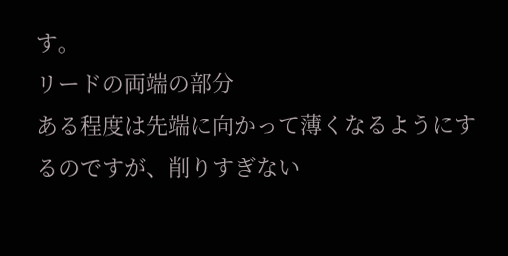す。
リードの両端の部分
ある程度は先端に向かって薄くなるようにするのですが、削りすぎない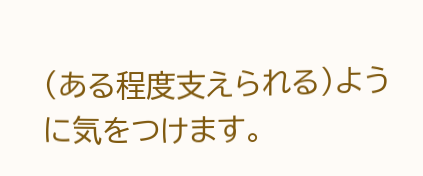(ある程度支えられる)ように気をつけます。